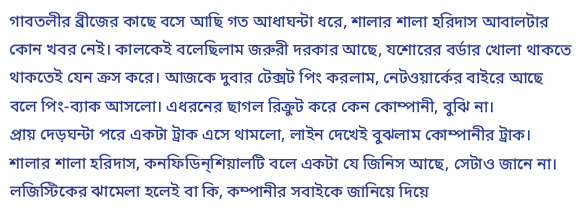গাবতলীর ব্রীজের কাছে বসে আছি গত আধাঘন্টা ধরে, শালার শালা হরিদাস আবালটার কোন খবর নেই। কালকেই বলেছিলাম জরুরী দরকার আছে, যশোরের বর্ডার খোলা থাকতে থাকতেই যেন ক্রস করে। আজকে দুবার টেক্সট পিং করলাম, নেটওয়ার্কের বাইরে আছে বলে পিং-ব্যাক আসলো। এধরনের ছাগল রিক্রুট করে কেন কোম্পানী, বুঝি না।
প্রায় দেড়ঘন্টা পরে একটা ট্রাক এসে থামলো, লাইন দেখেই বুঝলাম কোম্পানীর ট্রাক। শালার শালা হরিদাস, কনফিডিন্শিয়ালটি বলে একটা যে জিনিস আছে, সেটাও জানে না। লজিস্টিকের ঝামেলা হলেই বা কি, কম্পানীর সবাইকে জানিয়ে দিয়ে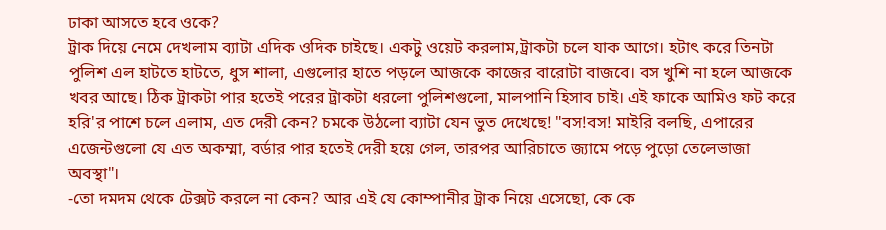ঢাকা আসতে হবে ওকে?
ট্রাক দিয়ে নেমে দেখলাম ব্যাটা এদিক ওদিক চাইছে। একটু ওয়েট করলাম,ট্রাকটা চলে যাক আগে। হটাৎ করে তিনটা পুলিশ এল হাটতে হাটতে, ধুস শালা, এগুলোর হাতে পড়লে আজকে কাজের বারোটা বাজবে। বস খুশি না হলে আজকে খবর আছে। ঠিক ট্রাকটা পার হতেই পরের ট্রাকটা ধরলো পুলিশগুলো, মালপানি হিসাব চাই। এই ফাকে আমিও ফট করে হরি'র পাশে চলে এলাম, এত দেরী কেন? চমকে উঠলো ব্যাটা যেন ভুত দেখেছে! "বস!বস! মাইরি বলছি, এপারের এজেন্টগুলো যে এত অকম্মা, বর্ডার পার হতেই দেরী হয়ে গেল, তারপর আরিচাতে জ্যামে পড়ে পুড়ো তেলেভাজা অবস্থা"।
-তো দমদম থেকে টেক্সট করলে না কেন? আর এই যে কোম্পানীর ট্রাক নিয়ে এসেছো, কে কে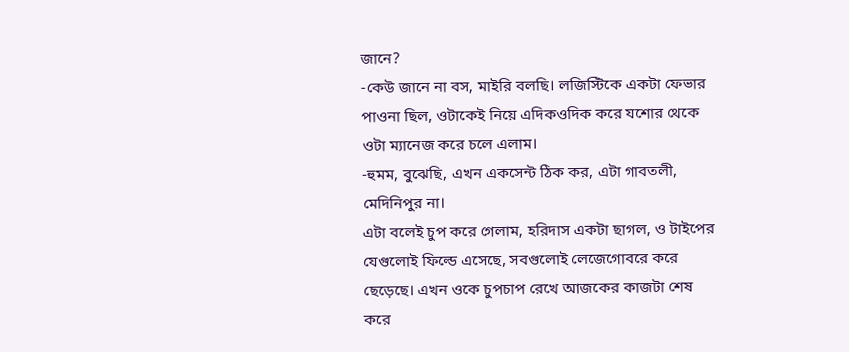জানে?
-কেউ জানে না বস, মাইরি বলছি। লজিস্টিকে একটা ফেভার পাওনা ছিল, ওটাকেই নিয়ে এদিকওদিক করে যশোর থেকে ওটা ম্যানেজ করে চলে এলাম।
-হুমম, বুঝেছি, এখন একসেন্ট ঠিক কর, এটা গাবতলী, মেদিনিপুর না।
এটা বলেই চুপ করে গেলাম, হরিদাস একটা ছাগল, ও টাইপের যেগুলোই ফিল্ডে এসেছে, সবগুলোই লেজেগোবরে করে ছেড়েছে। এখন ওকে চুপচাপ রেখে আজকের কাজটা শেষ করে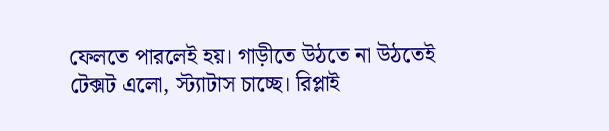ফেলতে পারলেই হয়। গাড়ীতে উঠতে না উঠতেই টেক্সট এলো, স্ট্যাটাস চাচ্ছে। রিপ্লাই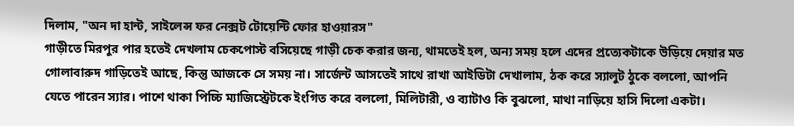দিলাম, "অন দা হান্ট, সাইলেন্স ফর নেক্সট টোয়েন্টি ফোর হাওয়ারস"
গাড়ীতে মিরপুর পার হতেই দেখলাম চেকপোস্ট বসিয়েছে গাড়ী চেক করার জন্য, থামতেই হল, অন্য সময় হলে এদের প্রত্যেকটাকে উড়িয়ে দেয়ার মত গোলাবারুদ গাড়িতেই আছে, কিন্তু আজকে সে সময় না। সার্জেন্ট আসতেই সাথে রাখা আইডিটা দেখালাম, ঠক করে স্যালুট ঠুকে বললো, আপনি যেতে পারেন স্যার। পাশে থাকা পিচ্চি ম্যাজিস্ট্রেটকে ইংগিত করে বললো, মিলিটারী, ও ব্যাটাও কি বুঝলো, মাথা নাড়িয়ে হাসি দিলো একটা।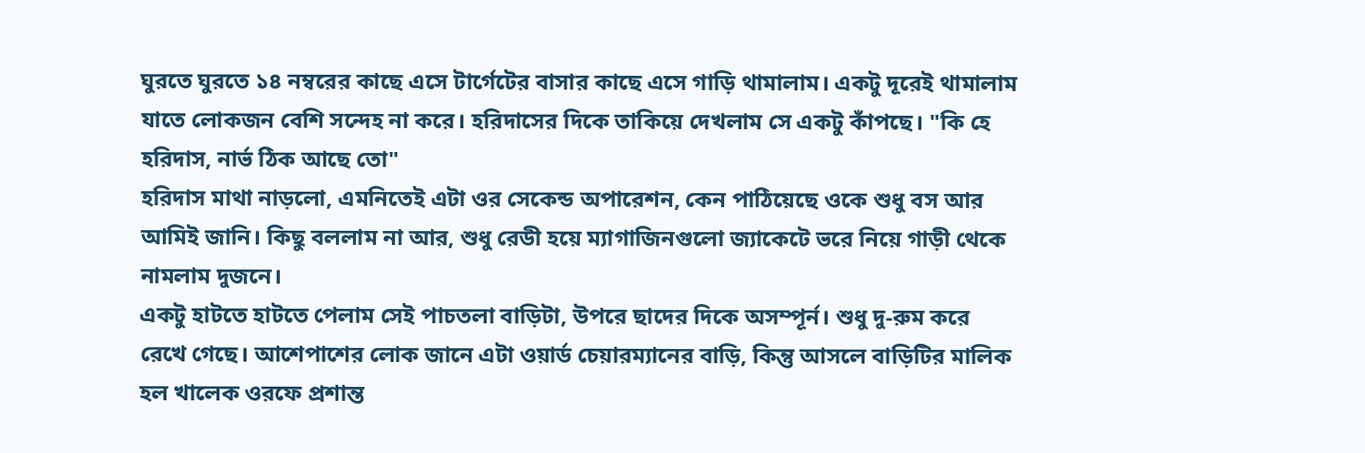ঘুরতে ঘুরতে ১৪ নম্বরের কাছে এসে টার্গেটের বাসার কাছে এসে গাড়ি থামালাম। একটু দূরেই থামালাম যাতে লোকজন বেশি সন্দেহ না করে। হরিদাসের দিকে তাকিয়ে দেখলাম সে একটু কাঁপছে। "কি হে হরিদাস, নার্ভ ঠিক আছে তো"
হরিদাস মাথা নাড়লো, এমনিতেই এটা ওর সেকেন্ড অপারেশন, কেন পাঠিয়েছে ওকে শুধু বস আর আমিই জানি। কিছু বললাম না আর, শুধু রেডী হয়ে ম্যাগাজিনগুলো জ্যাকেটে ভরে নিয়ে গাড়ী থেকে নামলাম দুজনে।
একটু হাটতে হাটতে পেলাম সেই পাচতলা বাড়িটা, উপরে ছাদের দিকে অসম্পূর্ন। শুধু দু-রুম করে রেখে গেছে। আশেপাশের লোক জানে এটা ওয়ার্ড চেয়ারম্যানের বাড়ি, কিন্তু আসলে বাড়িটির মালিক হল খালেক ওরফে প্রশান্ত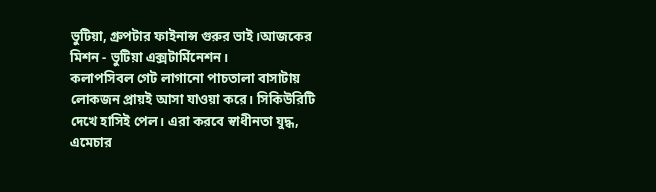ভুটিয়া, গ্রুপটার ফাইনান্স গুরুর ভাই।আজকের মিশন - ভুটিয়া এক্সটার্মিনেশন।
কলাপসিবল গেট লাগানো পাচতালা বাসাটায় লোকজন প্রায়ই আসা যাওয়া করে। সিকিউরিটি দেখে হাসিই পেল। এরা করবে স্বাধীনতা যুদ্ধ, এমেচার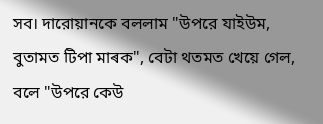সব। দারোয়ানকে বললাম "উপরে যাইউম, বুতামত টিপা মাৰক", বেটা থতমত খেয়ে গেল, বলে "উপরে কেউ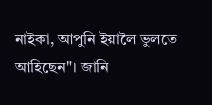নাইকা, আপুনি ইয়ালৈ ভুলতে আহিছেন"। জানি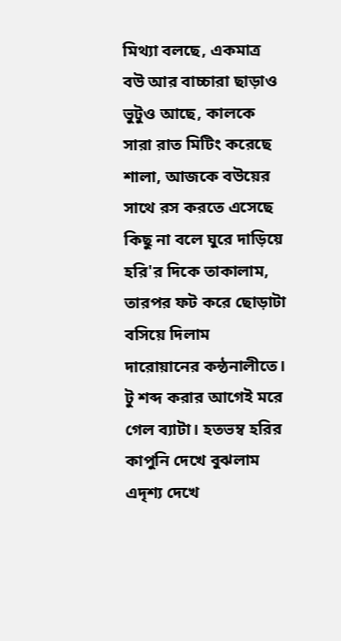মিথ্যা বলছে, একমাত্র বউ আর বাচ্চারা ছাড়াও ভুটুও আছে, কালকে সারা রাত মিটিং করেছে শালা, আজকে বউয়ের সাথে রস করতে এসেছে
কিছু না বলে ঘুরে দাড়িয়ে হরি'র দিকে তাকালাম, তারপর ফট করে ছোড়াটা বসিয়ে দিলাম দারোয়ানের কন্ঠনালীতে। টু শব্দ করার আগেই মরে গেল ব্যাটা। হতভম্ব হরির কাপুনি দেখে বুঝলাম এদৃশ্য দেখে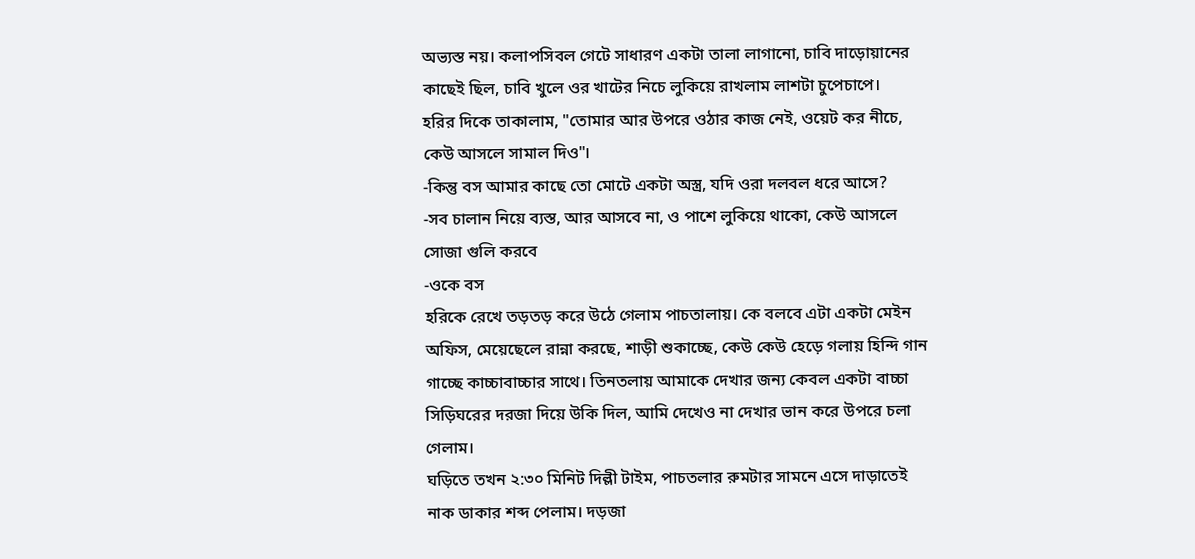অভ্যস্ত নয়। কলাপসিবল গেটে সাধারণ একটা তালা লাগানো, চাবি দাড়োয়ানের কাছেই ছিল, চাবি খুলে ওর খাটের নিচে লুকিয়ে রাখলাম লাশটা চুপেচাপে।
হরির দিকে তাকালাম, "তোমার আর উপরে ওঠার কাজ নেই, ওয়েট কর নীচে, কেউ আসলে সামাল দিও"।
-কিন্তু বস আমার কাছে তো মোটে একটা অস্ত্র, যদি ওরা দলবল ধরে আসে?
-সব চালান নিয়ে ব্যস্ত, আর আসবে না, ও পাশে লুকিয়ে থাকো, কেউ আসলে সোজা গুলি করবে
-ওকে বস
হরিকে রেখে তড়তড় করে উঠে গেলাম পাচতালায়। কে বলবে এটা একটা মেইন অফিস, মেয়েছেলে রান্না করছে, শাড়ী শুকাচ্ছে, কেউ কেউ হেড়ে গলায় হিন্দি গান গাচ্ছে কাচ্চাবাচ্চার সাথে। তিনতলায় আমাকে দেখার জন্য কেবল একটা বাচ্চা সিড়িঘরের দরজা দিয়ে উকি দিল, আমি দেখেও না দেখার ভান করে উপরে চলা গেলাম।
ঘড়িতে তখন ২:৩০ মিনিট দিল্লী টাইম, পাচতলার রুমটার সামনে এসে দাড়াতেই নাক ডাকার শব্দ পেলাম। দড়জা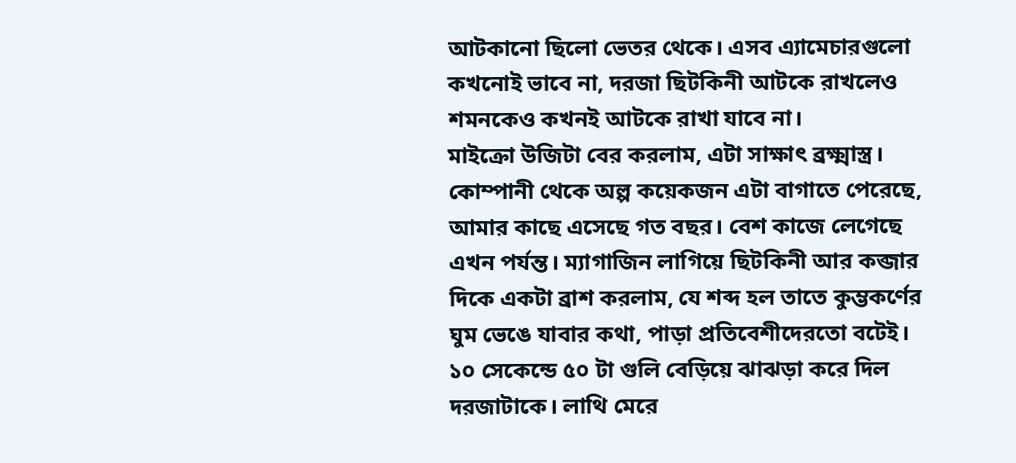আটকানো ছিলো ভেতর থেকে। এসব এ্যামেচারগুলো কখনোই ভাবে না, দরজা ছিটকিনী আটকে রাখলেও শমনকেও কখনই আটকে রাখা যাবে না।
মাইক্রো উজিটা বের করলাম, এটা সাক্ষাৎ ব্রক্ষ্মাস্ত্র। কোম্পানী থেকে অল্প কয়েকজন এটা বাগাতে পেরেছে, আমার কাছে এসেছে গত বছর। বেশ কাজে লেগেছে এখন পর্যন্ত। ম্যাগাজিন লাগিয়ে ছিটকিনী আর কব্জার দিকে একটা ব্রাশ করলাম, যে শব্দ হল তাতে কুম্ভকর্ণের ঘুম ভেঙে যাবার কথা, পাড়া প্রতিবেশীদেরতো বটেই। ১০ সেকেন্ডে ৫০ টা গুলি বেড়িয়ে ঝাঝড়া করে দিল দরজাটাকে। লাথি মেরে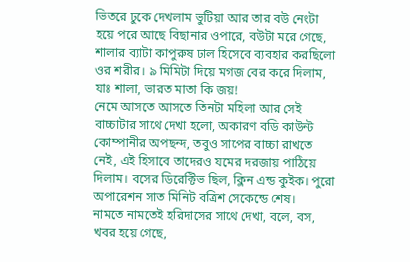ভিতরে ঢুকে দেখলাম ভুটিয়া আর তার বউ নেংটা হয়ে পরে আছে বিছানার ওপারে, বউটা মরে গেছে, শালার ব্যাটা কাপুরুষ ঢাল হিসেবে ব্যবহার করছিলো ওর শরীর। ৯ মিমিটা দিয়ে মগজ বের করে দিলাম, যাঃ শালা, ভারত মাতা কি জয়!
নেমে আসতে আসতে তিনটা মহিলা আর সেই বাচ্চাটার সাথে দেখা হলো, অকারণ বডি কাউন্ট কোম্পানীর অপছন্দ, তবুও সাপের বাচ্চা রাখতে নেই, এই হিসাবে তাদেরও যমের দরজায় পাঠিয়ে দিলাম। বসের ডিরেক্টিভ ছিল, ক্লিন এন্ড কুইক। পুরো অপারেশন সাত মিনিট বত্রিশ সেকেন্ডে শেষ।
নামতে নামতেই হরিদাসের সাথে দেখা, বলে, বস, খবর হয়ে গেছে,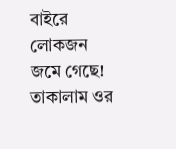বাইরে লোকজন জমে গেছে! তাকালাম ওর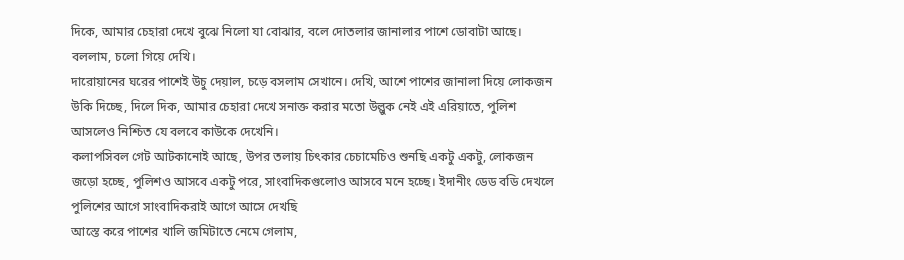দিকে, আমার চেহারা দেখে বুঝে নিলো যা বোঝার, বলে দোতলার জানালার পাশে ডোবাটা আছে। বললাম, চলো গিয়ে দেখি।
দারোয়ানের ঘরের পাশেই উচু দেয়াল, চড়ে বসলাম সেখানে। দেখি, আশে পাশের জানালা দিয়ে লোকজন উকি দিচ্ছে, দিলে দিক, আমার চেহারা দেখে সনাক্ত করার মতো উল্লুক নেই এই এরিয়াতে, পুলিশ আসলেও নিশ্চিত যে বলবে কাউকে দেখেনি।
কলাপসিবল গেট আটকানোই আছে, উপর তলায় চিৎকার চেচামেচিও শুনছি একটু একটু, লোকজন জড়ো হচ্ছে, পুলিশও আসবে একটু পরে, সাংবাদিকগুলোও আসবে মনে হচ্ছে। ইদানীং ডেড বডি দেখলে পুলিশের আগে সাংবাদিকরাই আগে আসে দেখছি
আস্তে করে পাশের খালি জমিটাতে নেমে গেলাম,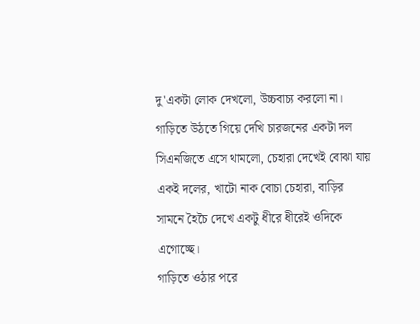দু'একটা লোক দেখলো, উচ্চবাচ্য করলো না। গাড়িতে উঠতে গিয়ে দেখি চারজনের একটা দল সিএনজিতে এসে থামলো, চেহারা দেখেই বোঝা যায় একই দলের, খাটো নাক বোচা চেহারা, বাড়ির সামনে হৈচৈ দেখে একটু ধীরে ধীরেই ওদিকে এগোচ্ছে।
গাড়িতে ওঠার পরে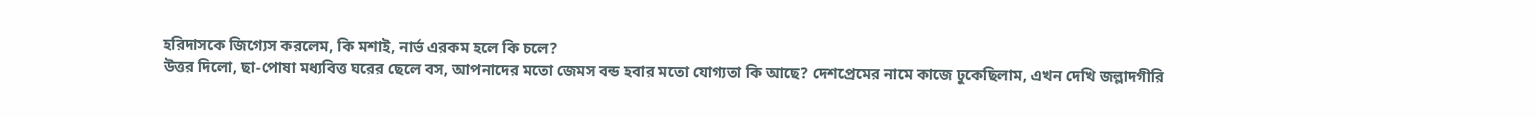হরিদাসকে জিগ্যেস করলেম, কি মশাই, নার্ভ এরকম হলে কি চলে?
উত্তর দিলো, ছা-পোষা মধ্যবিত্ত ঘরের ছেলে বস, আপনাদের মতো জেমস বন্ড হবার মতো যোগ্যতা কি আছে? দেশপ্রেমের নামে কাজে ঢুকেছিলাম, এখন দেখি জল্লাদগীরি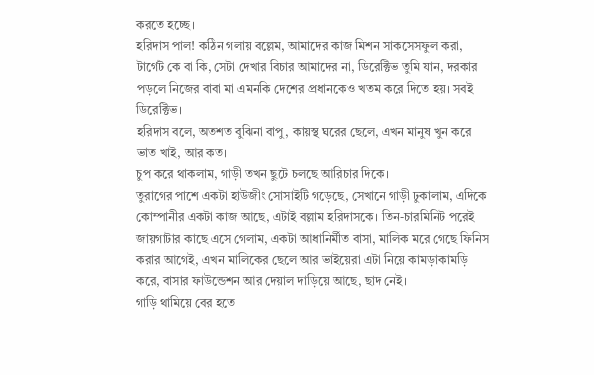করতে হচ্ছে।
হরিদাস পাল! কঠিন গলায় বল্লেম, আমাদের কাজ মিশন সাকসেসফুল করা, টার্গেট কে বা কি, সেটা দেখার বিচার আমাদের না, ডিরেক্টিভ তুমি যান, দরকার পড়লে নিজের বাবা মা এমনকি দেশের প্রধানকেও খতম করে দিতে হয়। সবই ডিরেক্টিভ।
হরিদাস বলে, অতশত বুঝিনা বাপু, কায়স্থ ঘরের ছেলে, এখন মানুষ খুন করে ভাত খাই, আর কত।
চুপ করে থাকলাম, গাড়ী তখন ছুটে চলছে আরিচার দিকে।
তুরাগের পাশে একটা হাউজীং সোসাইটি গড়েছে, সেখানে গাড়ী ঢুকালাম, এদিকে কোম্পানীর একটা কাজ আছে, এটাই বল্লাম হরিদাসকে। তিন-চারমিনিট পরেই জায়গাটার কাছে এসে গেলাম, একটা আধানির্মীত বাসা, মালিক মরে গেছে ফিনিস করার আগেই, এখন মালিকের ছেলে আর ভাইয়েরা এটা নিয়ে কামড়াকামড়ি করে, বাসার ফাউন্ডেশন আর দেয়াল দাড়িয়ে আছে, ছাদ নেই।
গাড়ি থামিয়ে বের হতে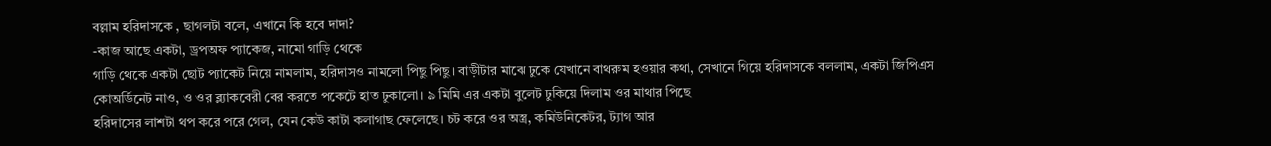বল্লাম হরিদাসকে , ছাগলটা বলে, এখানে কি হবে দাদা?
-কাজ আছে একটা, ড্রপঅফ প্যাকেজ, নামো গাড়ি থেকে
গাড়ি থেকে একটা ছোট প্যাকেট নিয়ে নামলাম, হরিদাসও নামলো পিছু পিছু। বাড়ীটার মাঝে ঢুকে যেখানে বাথরুম হওয়ার কথা, সেখানে গিয়ে হরিদাসকে বললাম, একটা জিপিএস কোঅর্ডিনেট নাও, ও ওর ব্ল্যাকবেরী বের করতে পকেটে হাত ঢুকালো। ৯ মিমি এর একটা বুলেট ঢুকিয়ে দিলাম ওর মাথার পিছে
হরিদাসের লাশটা থপ করে পরে গেল, যেন কেউ কাটা কলাগাছ ফেলেছে। চট করে ওর অস্ত্র, কমিউনিকেটর, ট্যাগ আর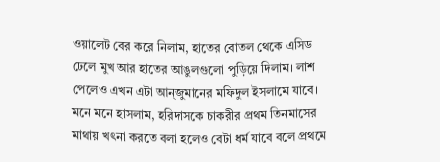ওয়ালেট বের করে নিলাম, হাতের বোতল থেকে এসিড ঢেলে মুখ আর হাতের আঙুলগুলো পুড়িয়ে দিলাম। লাশ পেলেও এখন এটা আন্জুমানের মফিদুল ইসলামে যাবে। মনে মনে হাসলাম, হরিদাসকে চাকরীর প্রথম তিনমাসের মাথায় খৎনা করতে বলা হলেও বেটা ধর্ম যাবে বলে প্রথমে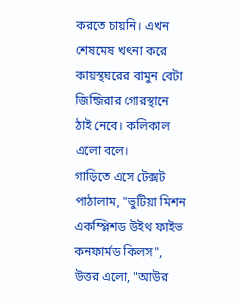করতে চায়নি। এখন শেষমেষ খৎনা করে কায়স্থঘরের বামুন বেটা জিন্জিরার গোরস্থানে ঠাই নেবে। কলিকাল এলো বলে।
গাড়িতে এসে টেক্সট পাঠালাম, "ভুটিয়া মিশন একম্প্লিশড উইথ ফাইভ কনফার্মড কিলস", উত্তর এলো, "আউর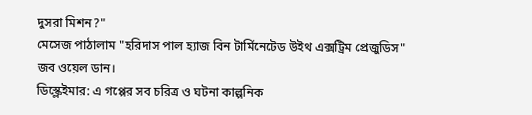দুসরা মিশন?"
মেসেজ পাঠালাম "হরিদাস পাল হ্যাজ বিন টার্মিনেটেড উইথ এক্সট্রিম প্রেজুডিস"
জব ওয়েল ডান।
ডিস্ক্লেইমার: এ গপ্পের সব চরিত্র ও ঘটনা কাল্পনিক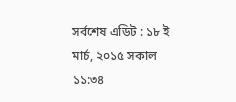সর্বশেষ এডিট : ১৮ ই মার্চ, ২০১৫ সকাল ১১:৩৪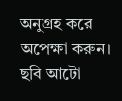অনুগ্রহ করে অপেক্ষা করুন। ছবি আটো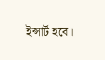ইন্সার্ট হবে।